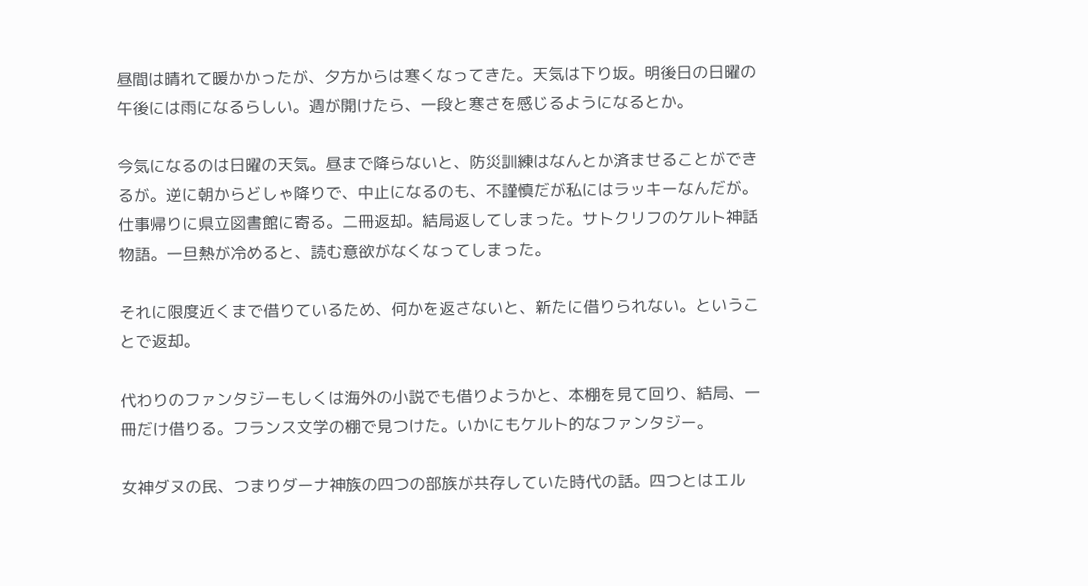昼間は晴れて暖かかったが、夕方からは寒くなってきた。天気は下り坂。明後日の日曜の午後には雨になるらしい。週が開けたら、一段と寒さを感じるようになるとか。

今気になるのは日曜の天気。昼まで降らないと、防災訓練はなんとか済ませることができるが。逆に朝からどしゃ降りで、中止になるのも、不謹慎だが私にはラッキーなんだが。
仕事帰りに県立図書館に寄る。二冊返却。結局返してしまった。サトクリフのケルト神話物語。一旦熱が冷めると、読む意欲がなくなってしまった。

それに限度近くまで借りているため、何かを返さないと、新たに借りられない。ということで返却。

代わりのファンタジーもしくは海外の小説でも借りようかと、本棚を見て回り、結局、一冊だけ借りる。フランス文学の棚で見つけた。いかにもケルト的なファンタジー。

女神ダヌの民、つまりダーナ神族の四つの部族が共存していた時代の話。四つとはエル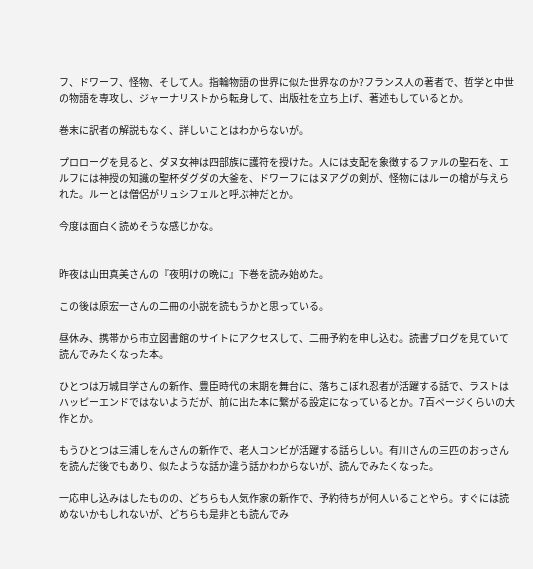フ、ドワーフ、怪物、そして人。指輪物語の世界に似た世界なのか?フランス人の著者で、哲学と中世の物語を専攻し、ジャーナリストから転身して、出版社を立ち上げ、著述もしているとか。

巻末に訳者の解説もなく、詳しいことはわからないが。

プロローグを見ると、ダヌ女神は四部族に護符を授けた。人には支配を象徴するファルの聖石を、エルフには神授の知識の聖杯ダグダの大釜を、ドワーフにはヌアグの剣が、怪物にはルーの槍が与えられた。ルーとは僧侶がリュシフェルと呼ぶ神だとか。

今度は面白く読めそうな感じかな。


昨夜は山田真美さんの『夜明けの晩に』下巻を読み始めた。

この後は原宏一さんの二冊の小説を読もうかと思っている。

昼休み、携帯から市立図書館のサイトにアクセスして、二冊予約を申し込む。読書ブログを見ていて読んでみたくなった本。

ひとつは万城目学さんの新作、豊臣時代の末期を舞台に、落ちこぼれ忍者が活躍する話で、ラストはハッピーエンドではないようだが、前に出た本に繋がる設定になっているとか。7百ページくらいの大作とか。

もうひとつは三浦しをんさんの新作で、老人コンビが活躍する話らしい。有川さんの三匹のおっさんを読んだ後でもあり、似たような話か違う話かわからないが、読んでみたくなった。

一応申し込みはしたものの、どちらも人気作家の新作で、予約待ちが何人いることやら。すぐには読めないかもしれないが、どちらも是非とも読んでみ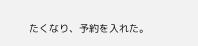たくなり、予約を入れた。